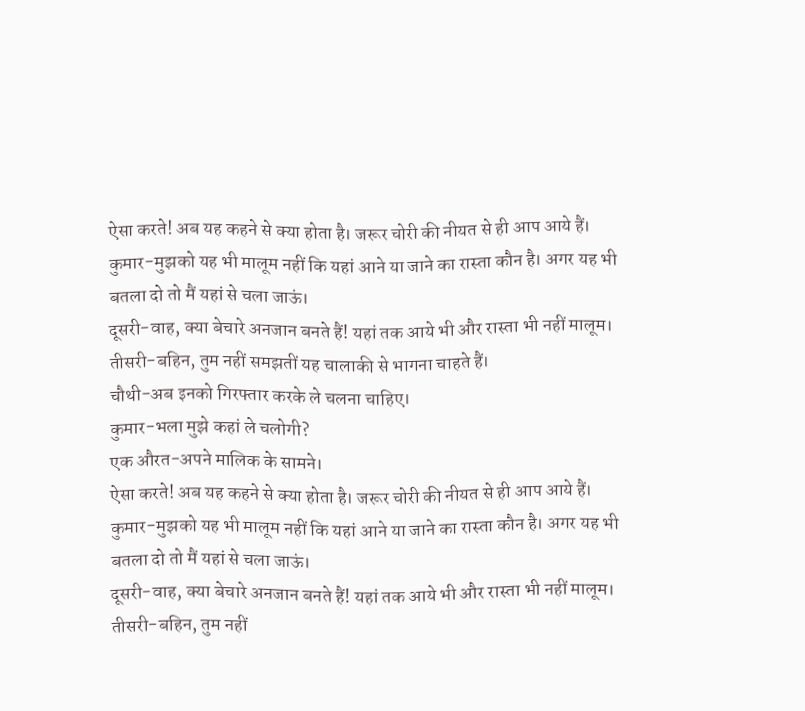ऐसा करते! अब यह कहने से क्या होता है। जरूर चोरी की नीयत से ही आप आये हैं।
कुमार-मुझको यह भी मालूम नहीं कि यहां आने या जाने का रास्ता कौन है। अगर यह भी बतला दो तो मैं यहां से चला जाऊं।
दूसरी-वाह, क्या बेचारे अनजान बनते हैं! यहां तक आये भी और रास्ता भी नहीं मालूम।
तीसरी-बहिन, तुम नहीं समझतीं यह चालाकी से भागना चाहते हैं।
चौथी-अब इनको गिरफ्तार करके ले चलना चाहिए।
कुमार-भला मुझे कहां ले चलोगी?
एक औरत-अपने मालिक के सामने।
ऐसा करते! अब यह कहने से क्या होता है। जरूर चोरी की नीयत से ही आप आये हैं।
कुमार-मुझको यह भी मालूम नहीं कि यहां आने या जाने का रास्ता कौन है। अगर यह भी बतला दो तो मैं यहां से चला जाऊं।
दूसरी-वाह, क्या बेचारे अनजान बनते हैं! यहां तक आये भी और रास्ता भी नहीं मालूम।
तीसरी-बहिन, तुम नहीं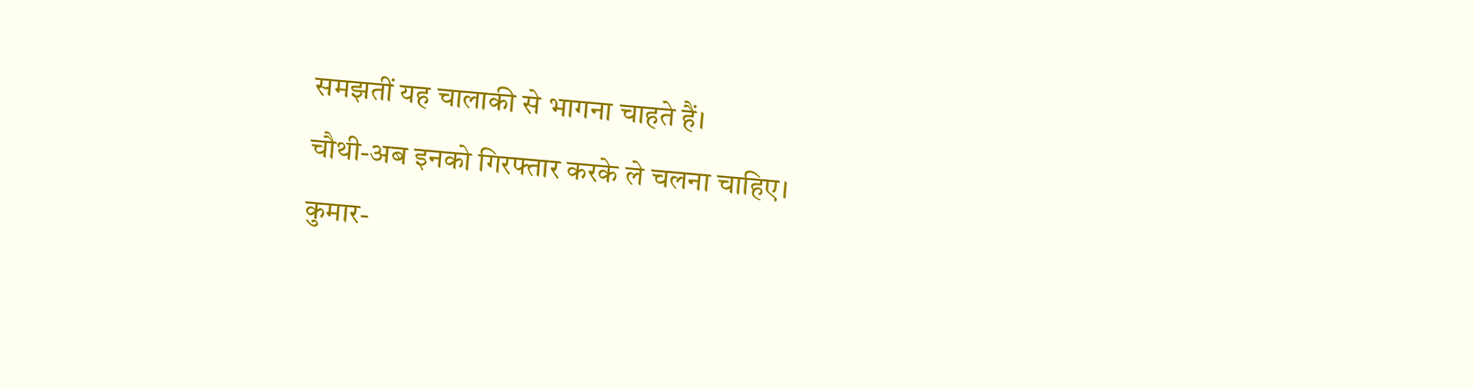समझतीं यह चालाकी से भागना चाहते हैं।
चौथी-अब इनको गिरफ्तार करके ले चलना चाहिए।
कुमार-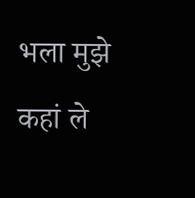भला मुझे कहां ले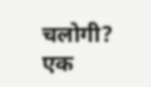चलोगी?
एक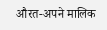औरत-अपने मालिक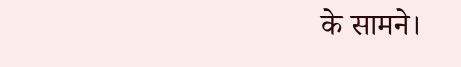के सामने।